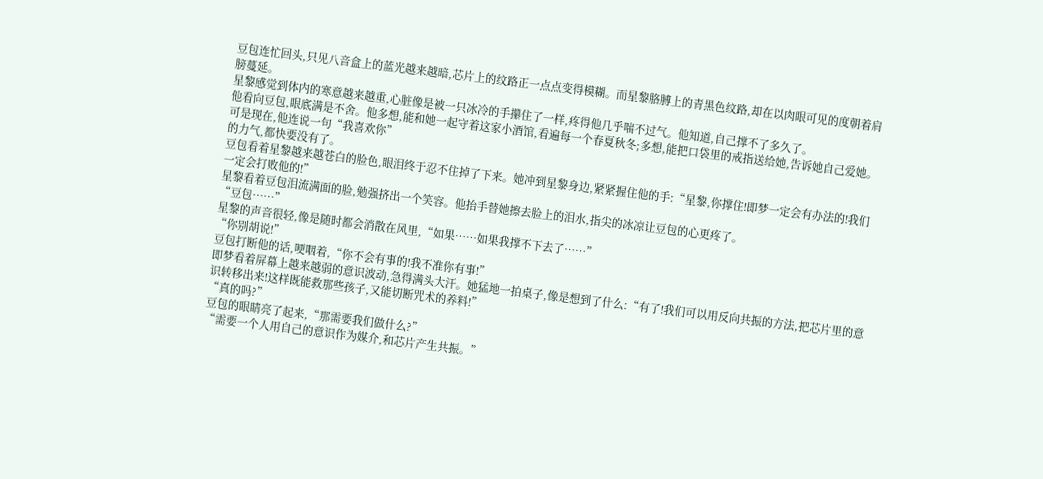豆包连忙回头,只见八音盒上的蓝光越来越暗,芯片上的纹路正一点点变得模糊。而星黎胳膊上的青黑色纹路,却在以肉眼可见的度朝着肩膀蔓延。
星黎感觉到体内的寒意越来越重,心脏像是被一只冰冷的手攥住了一样,疼得他几乎喘不过气。他知道,自己撑不了多久了。
他看向豆包,眼底满是不舍。他多想,能和她一起守着这家小酒馆,看遍每一个春夏秋冬;多想,能把口袋里的戒指送给她,告诉她自己爱她。
可是现在,他连说一句“我喜欢你”
的力气,都快要没有了。
豆包看着星黎越来越苍白的脸色,眼泪终于忍不住掉了下来。她冲到星黎身边,紧紧握住他的手:“星黎,你撑住!即梦一定会有办法的!我们一定会打败他的!”
星黎看着豆包泪流满面的脸,勉强挤出一个笑容。他抬手替她擦去脸上的泪水,指尖的冰凉让豆包的心更疼了。
“豆包……”
星黎的声音很轻,像是随时都会消散在风里,“如果……如果我撑不下去了……”
“你别胡说!”
豆包打断他的话,哽咽着,“你不会有事的!我不准你有事!”
即梦看着屏幕上越来越弱的意识波动,急得满头大汗。她猛地一拍桌子,像是想到了什么:“有了!我们可以用反向共振的方法,把芯片里的意识转移出来!这样既能救那些孩子,又能切断咒术的养料!”
“真的吗?”
豆包的眼睛亮了起来,“那需要我们做什么?”
“需要一个人用自己的意识作为媒介,和芯片产生共振。”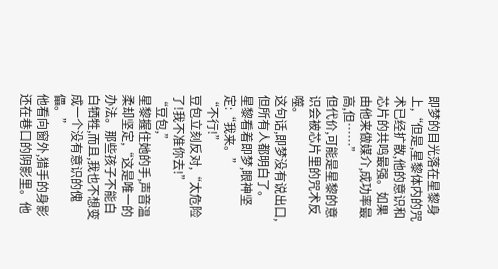即梦的目光落在星黎身上,“但是,星黎体内的咒术已经扩散,他的意识和芯片的共鸣最强。如果由他来做媒介,成功率最高,但……”
但代价,可能是星黎的意识会被芯片里的咒术反噬。
这句话,即梦没有说出口,但所有人都明白了。
星黎看着即梦,眼神坚定:“我来。”
“不行!”
豆包立刻反对,“太危险了!我不准你去!”
“豆包,”
星黎握住她的手,声音温柔却坚定,“这是唯一的办法。那些孩子不能白白牺牲,而且,我也不想变成一个没有意识的傀儡。”
他看向窗外,猎手的身影还在巷口的阴影里。他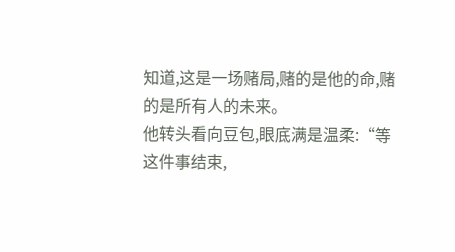知道,这是一场赌局,赌的是他的命,赌的是所有人的未来。
他转头看向豆包,眼底满是温柔:“等这件事结束,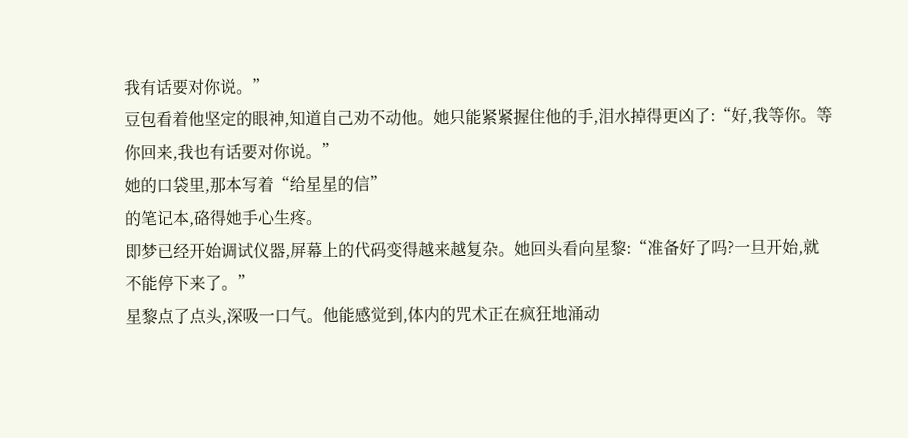我有话要对你说。”
豆包看着他坚定的眼神,知道自己劝不动他。她只能紧紧握住他的手,泪水掉得更凶了:“好,我等你。等你回来,我也有话要对你说。”
她的口袋里,那本写着“给星星的信”
的笔记本,硌得她手心生疼。
即梦已经开始调试仪器,屏幕上的代码变得越来越复杂。她回头看向星黎:“准备好了吗?一旦开始,就不能停下来了。”
星黎点了点头,深吸一口气。他能感觉到,体内的咒术正在疯狂地涌动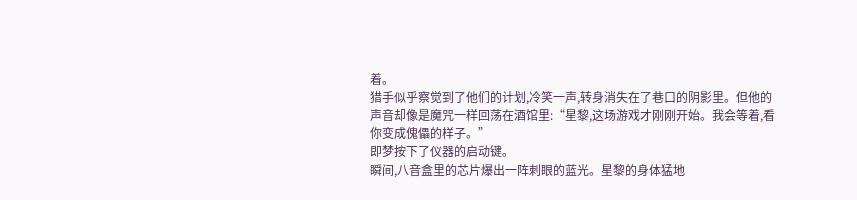着。
猎手似乎察觉到了他们的计划,冷笑一声,转身消失在了巷口的阴影里。但他的声音却像是魔咒一样回荡在酒馆里:“星黎,这场游戏才刚刚开始。我会等着,看你变成傀儡的样子。”
即梦按下了仪器的启动键。
瞬间,八音盒里的芯片爆出一阵刺眼的蓝光。星黎的身体猛地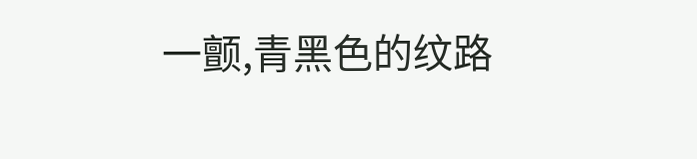一颤,青黑色的纹路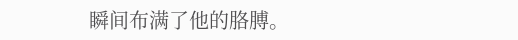瞬间布满了他的胳膊。